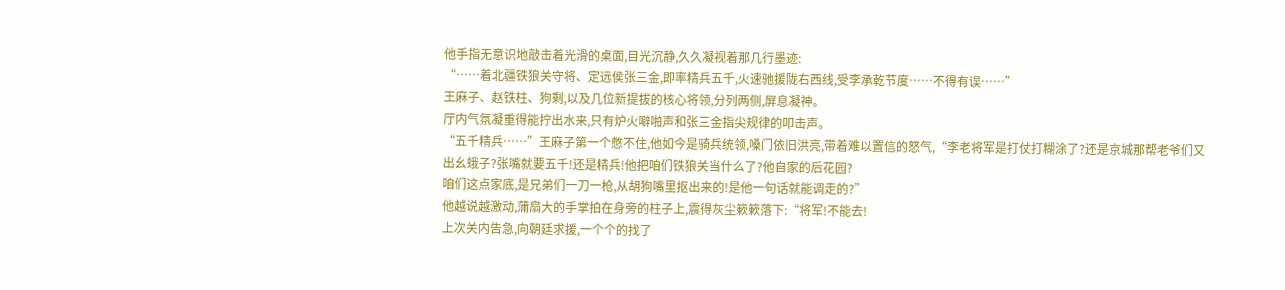他手指无意识地敲击着光滑的桌面,目光沉静,久久凝视着那几行墨迹:
“……着北疆铁狼关守将、定远侯张三金,即率精兵五千,火速驰援陇右西线,受李承乾节度……不得有误……”
王麻子、赵铁柱、狗剩,以及几位新提拔的核心将领,分列两侧,屏息凝神。
厅内气氛凝重得能拧出水来,只有炉火噼啪声和张三金指尖规律的叩击声。
“五千精兵……”王麻子第一个憋不住,他如今是骑兵统领,嗓门依旧洪亮,带着难以置信的怒气,“李老将军是打仗打糊涂了?还是京城那帮老爷们又出幺蛾子?张嘴就要五千!还是精兵!他把咱们铁狼关当什么了?他自家的后花园?
咱们这点家底,是兄弟们一刀一枪,从胡狗嘴里抠出来的!是他一句话就能调走的?”
他越说越激动,蒲扇大的手掌拍在身旁的柱子上,震得灰尘簌簌落下:“将军!不能去!
上次关内告急,向朝廷求援,一个个的找了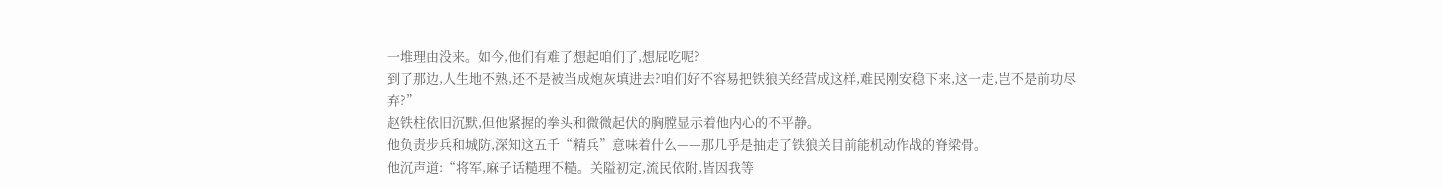一堆理由没来。如今,他们有难了想起咱们了,想屁吃呢?
到了那边,人生地不熟,还不是被当成炮灰填进去?咱们好不容易把铁狼关经营成这样,难民刚安稳下来,这一走,岂不是前功尽弃?”
赵铁柱依旧沉默,但他紧握的拳头和微微起伏的胸膛显示着他内心的不平静。
他负责步兵和城防,深知这五千“精兵”意味着什么——那几乎是抽走了铁狼关目前能机动作战的脊梁骨。
他沉声道:“将军,麻子话糙理不糙。关隘初定,流民依附,皆因我等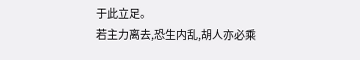于此立足。
若主力离去,恐生内乱,胡人亦必乘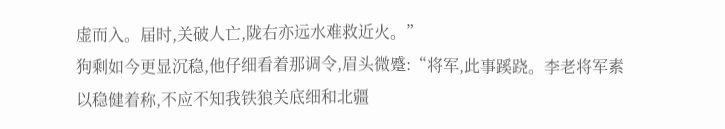虚而入。届时,关破人亡,陇右亦远水难救近火。”
狗剩如今更显沉稳,他仔细看着那调令,眉头微蹙:“将军,此事蹊跷。李老将军素以稳健着称,不应不知我铁狼关底细和北疆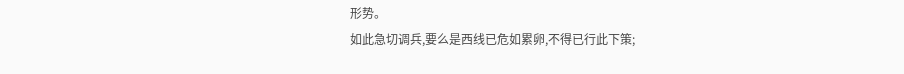形势。
如此急切调兵,要么是西线已危如累卵,不得已行此下策;